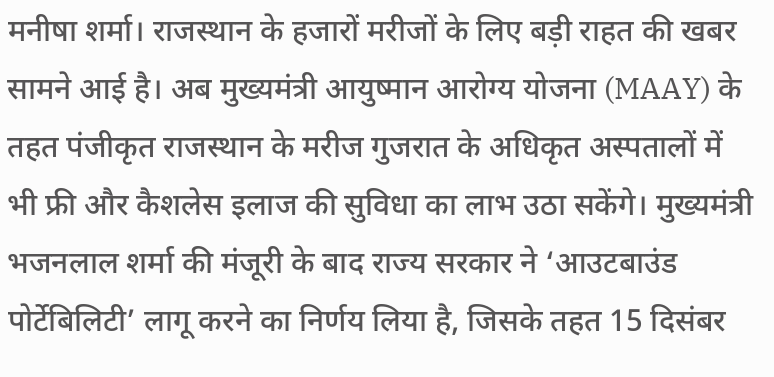मनीषा शर्मा। राजस्थान के हजारों मरीजों के लिए बड़ी राहत की खबर सामने आई है। अब मुख्यमंत्री आयुष्मान आरोग्य योजना (MAAY) के तहत पंजीकृत राजस्थान के मरीज गुजरात के अधिकृत अस्पतालों में भी फ्री और कैशलेस इलाज की सुविधा का लाभ उठा सकेंगे। मुख्यमंत्री भजनलाल शर्मा की मंजूरी के बाद राज्य सरकार ने ‘आउटबाउंड पोर्टेबिलिटी’ लागू करने का निर्णय लिया है, जिसके तहत 15 दिसंबर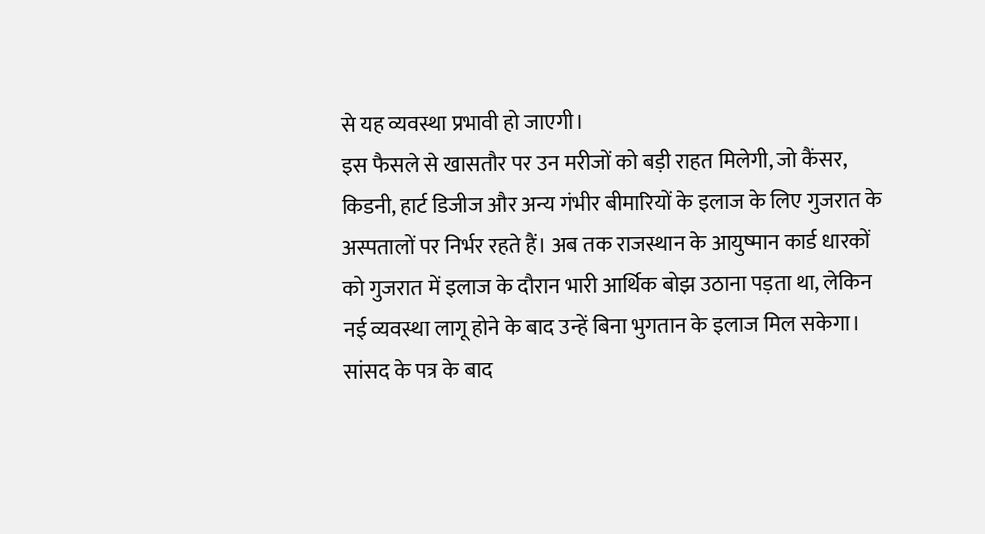से यह व्यवस्था प्रभावी हो जाएगी।
इस फैसले से खासतौर पर उन मरीजों को बड़ी राहत मिलेगी, जो कैंसर, किडनी, हार्ट डिजीज और अन्य गंभीर बीमारियों के इलाज के लिए गुजरात के अस्पतालों पर निर्भर रहते हैं। अब तक राजस्थान के आयुष्मान कार्ड धारकों को गुजरात में इलाज के दौरान भारी आर्थिक बोझ उठाना पड़ता था, लेकिन नई व्यवस्था लागू होने के बाद उन्हें बिना भुगतान के इलाज मिल सकेगा।
सांसद के पत्र के बाद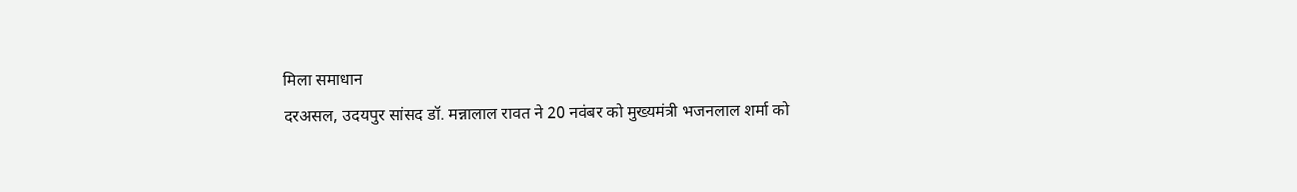मिला समाधान
दरअसल, उदयपुर सांसद डॉ. मन्नालाल रावत ने 20 नवंबर को मुख्यमंत्री भजनलाल शर्मा को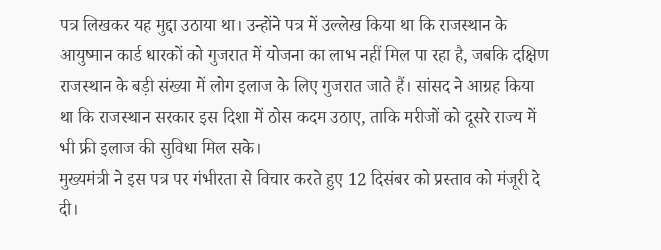पत्र लिखकर यह मुद्दा उठाया था। उन्होंने पत्र में उल्लेख किया था कि राजस्थान के आयुष्मान कार्ड धारकों को गुजरात में योजना का लाभ नहीं मिल पा रहा है, जबकि दक्षिण राजस्थान के बड़ी संख्या में लोग इलाज के लिए गुजरात जाते हैं। सांसद ने आग्रह किया था कि राजस्थान सरकार इस दिशा में ठोस कदम उठाए, ताकि मरीजों को दूसरे राज्य में भी फ्री इलाज की सुविधा मिल सके।
मुख्यमंत्री ने इस पत्र पर गंभीरता से विचार करते हुए 12 दिसंबर को प्रस्ताव को मंजूरी दे दी।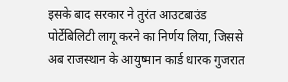इसके बाद सरकार ने तुरंत आउटबाउंड पोर्टेबिलिटी लागू करने का निर्णय लिया, जिससे अब राजस्थान के आयुष्मान कार्ड धारक गुजरात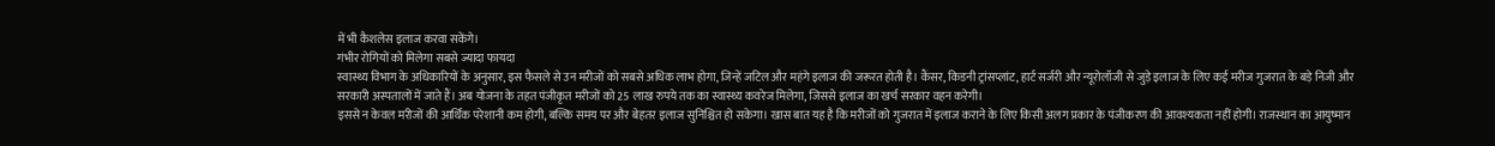में भी कैशलेस इलाज करवा सकेंगे।
गंभीर रोगियों को मिलेगा सबसे ज्यादा फायदा
स्वास्थ्य विभाग के अधिकारियों के अनुसार, इस फैसले से उन मरीजों को सबसे अधिक लाभ होगा, जिन्हें जटिल और महंगे इलाज की जरूरत होती है। कैंसर, किडनी ट्रांसप्लांट, हार्ट सर्जरी और न्यूरोलॉजी से जुड़े इलाज के लिए कई मरीज गुजरात के बड़े निजी और सरकारी अस्पतालों में जाते हैं। अब योजना के तहत पंजीकृत मरीजों को 25 लाख रुपये तक का स्वास्थ्य कवरेज मिलेगा, जिससे इलाज का खर्च सरकार वहन करेगी।
इससे न केवल मरीजों की आर्थिक परेशानी कम होगी, बल्कि समय पर और बेहतर इलाज सुनिश्चित हो सकेगा। खास बात यह है कि मरीजों को गुजरात में इलाज कराने के लिए किसी अलग प्रकार के पंजीकरण की आवश्यकता नहीं होगी। राजस्थान का आयुष्मान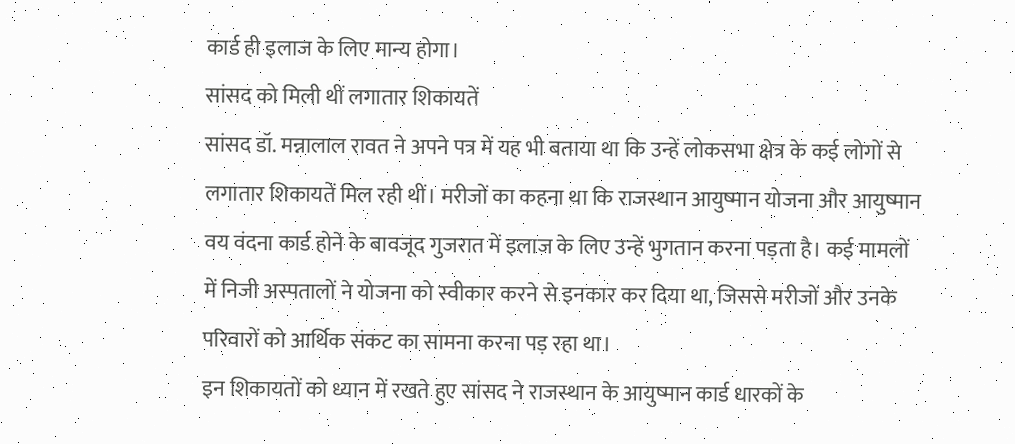कार्ड ही इलाज के लिए मान्य होगा।
सांसद को मिली थीं लगातार शिकायतें
सांसद डॉ. मन्नालाल रावत ने अपने पत्र में यह भी बताया था कि उन्हें लोकसभा क्षेत्र के कई लोगों से लगातार शिकायतें मिल रही थीं। मरीजों का कहना था कि राजस्थान आयुष्मान योजना और आयुष्मान वय वंदना कार्ड होने के बावजूद गुजरात में इलाज के लिए उन्हें भुगतान करना पड़ता है। कई मामलों में निजी अस्पतालों ने योजना को स्वीकार करने से इनकार कर दिया था, जिससे मरीजों और उनके परिवारों को आर्थिक संकट का सामना करना पड़ रहा था।
इन शिकायतों को ध्यान में रखते हुए सांसद ने राजस्थान के आयुष्मान कार्ड धारकों के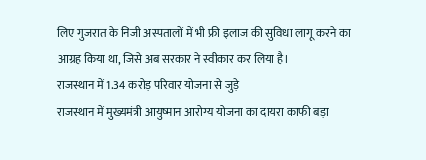लिए गुजरात के निजी अस्पतालों में भी फ्री इलाज की सुविधा लागू करने का आग्रह किया था, जिसे अब सरकार ने स्वीकार कर लिया है।
राजस्थान में 1.34 करोड़ परिवार योजना से जुड़े
राजस्थान में मुख्यमंत्री आयुष्मान आरोग्य योजना का दायरा काफी बड़ा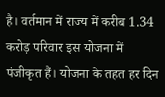है। वर्तमान में राज्य में करीब 1.34 करोड़ परिवार इस योजना में पंजीकृत हैं। योजना के तहत हर दिन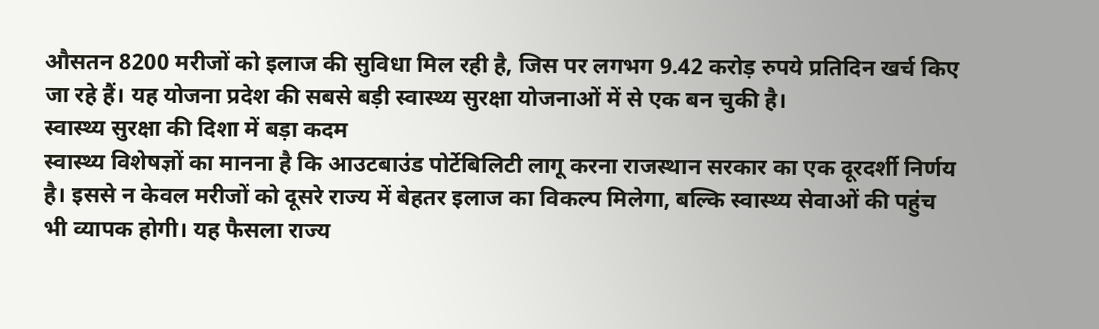औसतन 8200 मरीजों को इलाज की सुविधा मिल रही है, जिस पर लगभग 9.42 करोड़ रुपये प्रतिदिन खर्च किए जा रहे हैं। यह योजना प्रदेश की सबसे बड़ी स्वास्थ्य सुरक्षा योजनाओं में से एक बन चुकी है।
स्वास्थ्य सुरक्षा की दिशा में बड़ा कदम
स्वास्थ्य विशेषज्ञों का मानना है कि आउटबाउंड पोर्टेबिलिटी लागू करना राजस्थान सरकार का एक दूरदर्शी निर्णय है। इससे न केवल मरीजों को दूसरे राज्य में बेहतर इलाज का विकल्प मिलेगा, बल्कि स्वास्थ्य सेवाओं की पहुंच भी व्यापक होगी। यह फैसला राज्य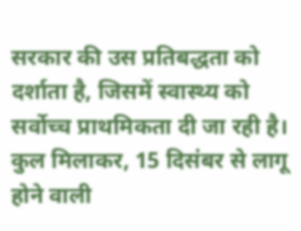सरकार की उस प्रतिबद्धता को दर्शाता है, जिसमें स्वास्थ्य को सर्वोच्च प्राथमिकता दी जा रही है।
कुल मिलाकर, 15 दिसंबर से लागू होने वाली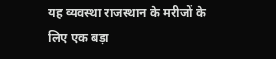यह व्यवस्था राजस्थान के मरीजों के लिए एक बड़ा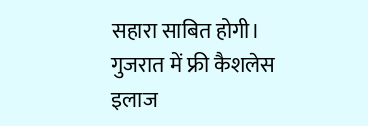सहारा साबित होगी। गुजरात में फ्री कैशलेस इलाज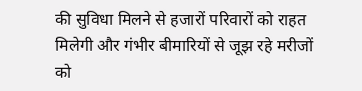की सुविधा मिलने से हजारों परिवारों को राहत मिलेगी और गंभीर बीमारियों से जूझ रहे मरीजों को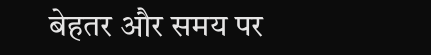बेहतर और समय पर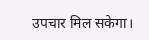उपचार मिल सकेगा।